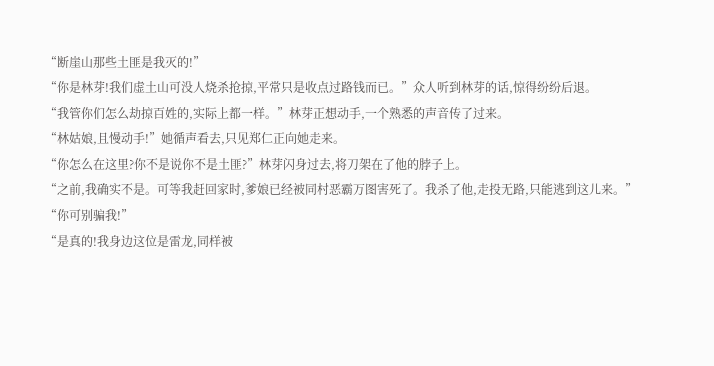“断崖山那些土匪是我灭的!”
“你是林芽!我们虚土山可没人烧杀抢掠,平常只是收点过路钱而已。”众人听到林芽的话,惊得纷纷后退。
“我管你们怎么劫掠百姓的,实际上都一样。”林芽正想动手,一个熟悉的声音传了过来。
“林姑娘,且慢动手!”她循声看去,只见郑仁正向她走来。
“你怎么在这里?你不是说你不是土匪?”林芽闪身过去,将刀架在了他的脖子上。
“之前,我确实不是。可等我赶回家时,爹娘已经被同村恶霸万图害死了。我杀了他,走投无路,只能逃到这儿来。”
“你可别骗我!”
“是真的!我身边这位是雷龙,同样被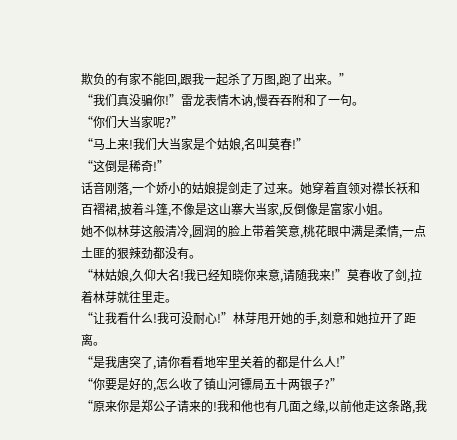欺负的有家不能回,跟我一起杀了万图,跑了出来。”
“我们真没骗你!”雷龙表情木讷,慢吞吞附和了一句。
“你们大当家呢?”
“马上来!我们大当家是个姑娘,名叫莫春!”
“这倒是稀奇!”
话音刚落,一个娇小的姑娘提剑走了过来。她穿着直领对襟长袄和百褶裙,披着斗篷,不像是这山寨大当家,反倒像是富家小姐。
她不似林芽这般清冷,圆润的脸上带着笑意,桃花眼中满是柔情,一点土匪的狠辣劲都没有。
“林姑娘,久仰大名!我已经知晓你来意,请随我来!”莫春收了剑,拉着林芽就往里走。
“让我看什么!我可没耐心!”林芽甩开她的手,刻意和她拉开了距离。
“是我唐突了,请你看看地牢里关着的都是什么人!”
“你要是好的,怎么收了镇山河镖局五十两银子?”
“原来你是郑公子请来的!我和他也有几面之缘,以前他走这条路,我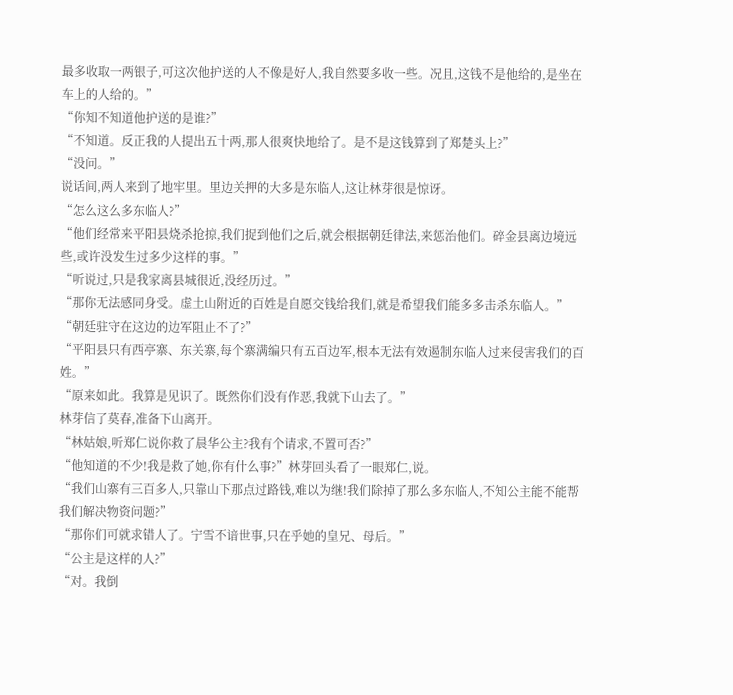最多收取一两银子,可这次他护送的人不像是好人,我自然要多收一些。况且,这钱不是他给的,是坐在车上的人给的。”
“你知不知道他护送的是谁?”
“不知道。反正我的人提出五十两,那人很爽快地给了。是不是这钱算到了郑楚头上?”
“没问。”
说话间,两人来到了地牢里。里边关押的大多是东临人,这让林芽很是惊讶。
“怎么这么多东临人?”
“他们经常来平阳县烧杀抢掠,我们捉到他们之后,就会根据朝廷律法,来惩治他们。碎金县离边境远些,或许没发生过多少这样的事。”
“听说过,只是我家离县城很近,没经历过。”
“那你无法感同身受。虚土山附近的百姓是自愿交钱给我们,就是希望我们能多多击杀东临人。”
“朝廷驻守在这边的边军阻止不了?”
“平阳县只有西亭寨、东关寨,每个寨满编只有五百边军,根本无法有效遏制东临人过来侵害我们的百姓。”
“原来如此。我算是见识了。既然你们没有作恶,我就下山去了。”
林芽信了莫春,准备下山离开。
“林姑娘,听郑仁说你救了晨华公主?我有个请求,不置可否?”
“他知道的不少!我是救了她,你有什么事?”林芽回头看了一眼郑仁,说。
“我们山寨有三百多人,只靠山下那点过路钱,难以为继!我们除掉了那么多东临人,不知公主能不能帮我们解决物资问题?”
“那你们可就求错人了。宁雪不谙世事,只在乎她的皇兄、母后。”
“公主是这样的人?”
“对。我倒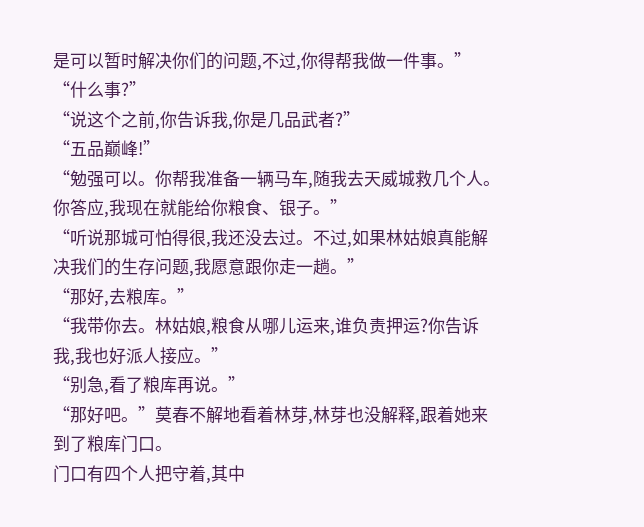是可以暂时解决你们的问题,不过,你得帮我做一件事。”
“什么事?”
“说这个之前,你告诉我,你是几品武者?”
“五品巅峰!”
“勉强可以。你帮我准备一辆马车,随我去天威城救几个人。你答应,我现在就能给你粮食、银子。”
“听说那城可怕得很,我还没去过。不过,如果林姑娘真能解决我们的生存问题,我愿意跟你走一趟。”
“那好,去粮库。”
“我带你去。林姑娘,粮食从哪儿运来,谁负责押运?你告诉我,我也好派人接应。”
“别急,看了粮库再说。”
“那好吧。”莫春不解地看着林芽,林芽也没解释,跟着她来到了粮库门口。
门口有四个人把守着,其中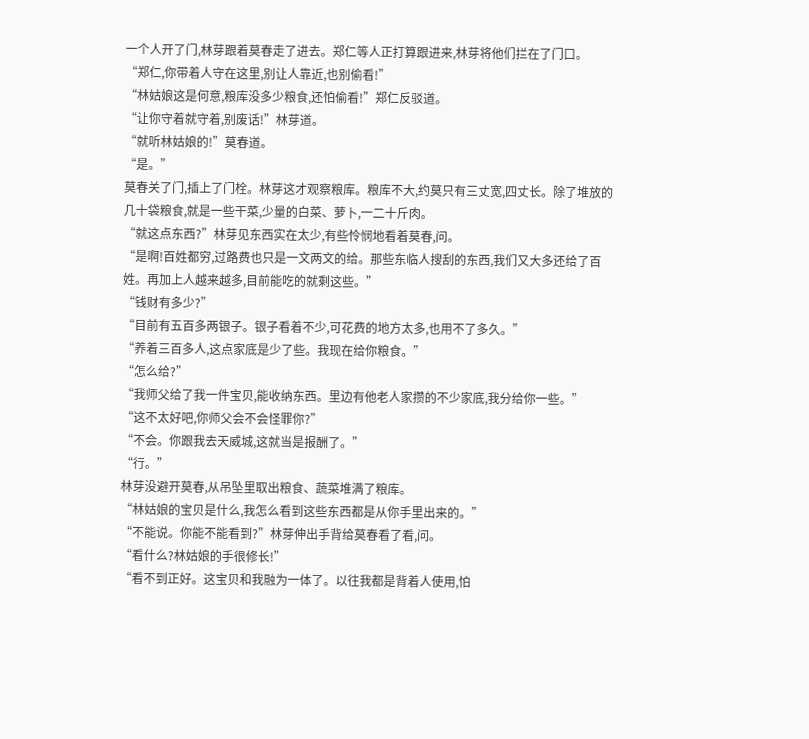一个人开了门,林芽跟着莫春走了进去。郑仁等人正打算跟进来,林芽将他们拦在了门口。
“郑仁,你带着人守在这里,别让人靠近,也别偷看!”
“林姑娘这是何意,粮库没多少粮食,还怕偷看!”郑仁反驳道。
“让你守着就守着,别废话!”林芽道。
“就听林姑娘的!”莫春道。
“是。”
莫春关了门,插上了门栓。林芽这才观察粮库。粮库不大,约莫只有三丈宽,四丈长。除了堆放的几十袋粮食,就是一些干菜,少量的白菜、萝卜,一二十斤肉。
“就这点东西?”林芽见东西实在太少,有些怜悯地看着莫春,问。
“是啊!百姓都穷,过路费也只是一文两文的给。那些东临人搜刮的东西,我们又大多还给了百姓。再加上人越来越多,目前能吃的就剩这些。”
“钱财有多少?”
“目前有五百多两银子。银子看着不少,可花费的地方太多,也用不了多久。”
“养着三百多人,这点家底是少了些。我现在给你粮食。”
“怎么给?”
“我师父给了我一件宝贝,能收纳东西。里边有他老人家攒的不少家底,我分给你一些。”
“这不太好吧,你师父会不会怪罪你?”
“不会。你跟我去天威城,这就当是报酬了。”
“行。”
林芽没避开莫春,从吊坠里取出粮食、蔬菜堆满了粮库。
“林姑娘的宝贝是什么,我怎么看到这些东西都是从你手里出来的。”
“不能说。你能不能看到?”林芽伸出手背给莫春看了看,问。
“看什么?林姑娘的手很修长!”
“看不到正好。这宝贝和我融为一体了。以往我都是背着人使用,怕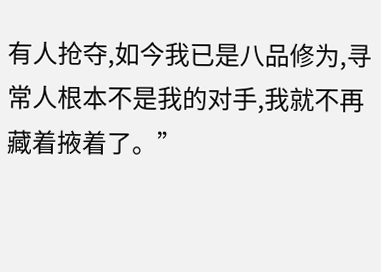有人抢夺,如今我已是八品修为,寻常人根本不是我的对手,我就不再藏着掖着了。”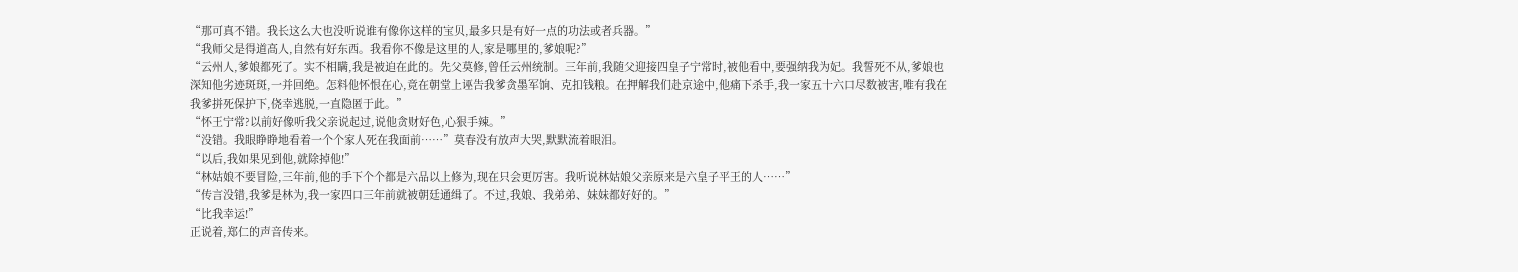“那可真不错。我长这么大也没听说谁有像你这样的宝贝,最多只是有好一点的功法或者兵器。”
“我师父是得道高人,自然有好东西。我看你不像是这里的人,家是哪里的,爹娘呢?”
“云州人,爹娘都死了。实不相瞒,我是被迫在此的。先父莫修,曾任云州统制。三年前,我随父迎接四皇子宁常时,被他看中,要强纳我为妃。我誓死不从,爹娘也深知他劣迹斑斑,一并回绝。怎料他怀恨在心,竟在朝堂上诬告我爹贪墨军饷、克扣钱粮。在押解我们赴京途中,他痛下杀手,我一家五十六口尽数被害,唯有我在我爹拼死保护下,侥幸逃脱,一直隐匿于此。”
“怀王宁常?以前好像听我父亲说起过,说他贪财好色,心狠手辣。”
“没错。我眼睁睁地看着一个个家人死在我面前……”莫春没有放声大哭,默默流着眼泪。
“以后,我如果见到他,就除掉他!”
“林姑娘不要冒险,三年前,他的手下个个都是六品以上修为,现在只会更厉害。我听说林姑娘父亲原来是六皇子平王的人……”
“传言没错,我爹是林为,我一家四口三年前就被朝廷通缉了。不过,我娘、我弟弟、妹妹都好好的。”
“比我幸运!”
正说着,郑仁的声音传来。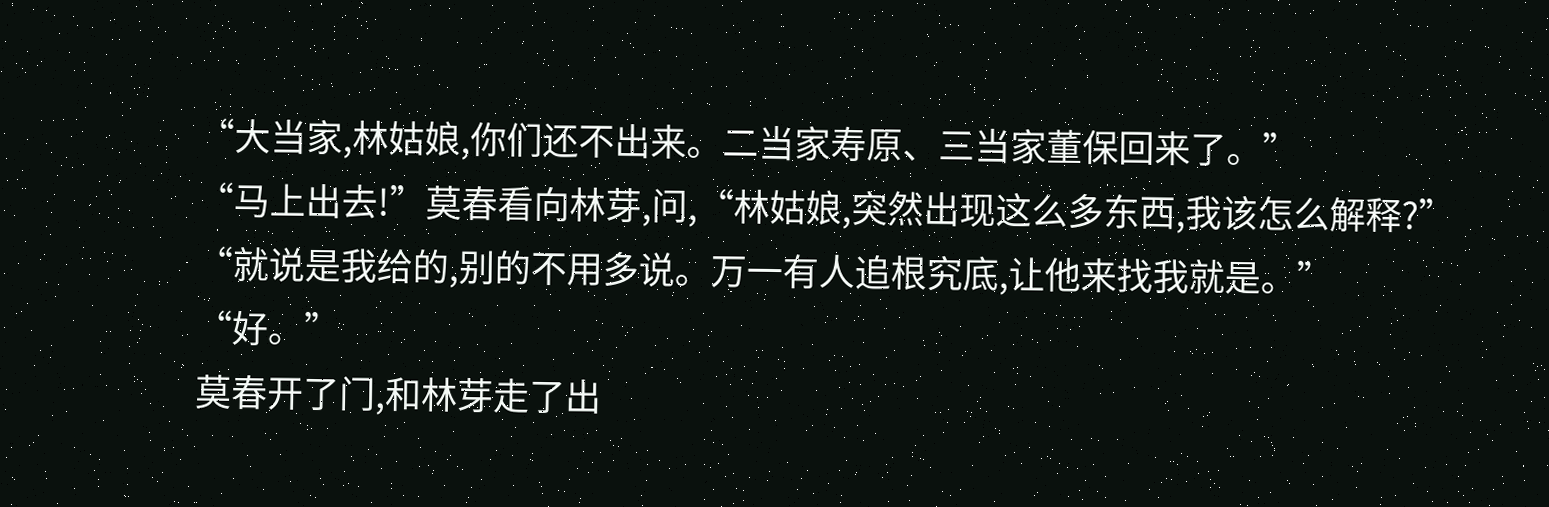“大当家,林姑娘,你们还不出来。二当家寿原、三当家董保回来了。”
“马上出去!”莫春看向林芽,问,“林姑娘,突然出现这么多东西,我该怎么解释?”
“就说是我给的,别的不用多说。万一有人追根究底,让他来找我就是。”
“好。”
莫春开了门,和林芽走了出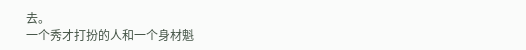去。
一个秀才打扮的人和一个身材魁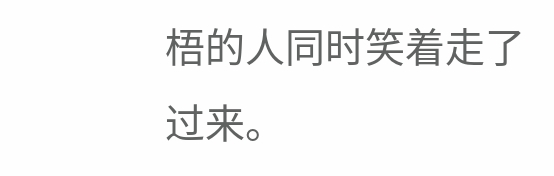梧的人同时笑着走了过来。